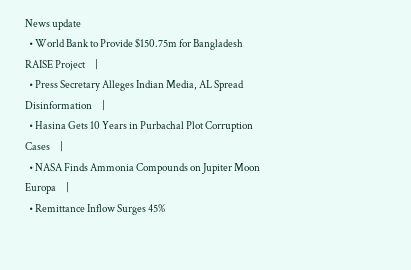News update
  • World Bank to Provide $150.75m for Bangladesh RAISE Project     |
  • Press Secretary Alleges Indian Media, AL Spread Disinformation     |
  • Hasina Gets 10 Years in Purbachal Plot Corruption Cases     |
  • NASA Finds Ammonia Compounds on Jupiter Moon Europa     |
  • Remittance Inflow Surges 45%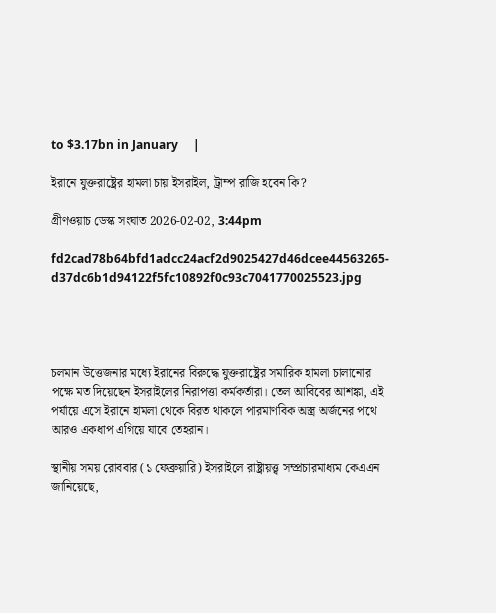to $3.17bn in January     |

ইরানে যুক্তরাষ্ট্রের হামলা চায় ইসরাইল, ট্রাম্প রাজি হবেন কি?

গ্রীণওয়াচ ডেস্ক সংঘাত 2026-02-02, 3:44pm

fd2cad78b64bfd1adcc24acf2d9025427d46dcee44563265-d37dc6b1d94122f5fc10892f0c93c7041770025523.jpg




চলমান উত্তেজনার মধ্যে ইরানের বিরুদ্ধে যুক্তরাষ্ট্রের সমারিক হামলা চালানোর পক্ষে মত দিয়েছেন ইসরাইলের নিরাপত্তা কর্মকর্তারা। তেল আবিবের আশঙ্কা, এই পর্যায়ে এসে ইরানে হামলা থেকে বিরত থাকলে পারমাণবিক অস্ত্র অর্জনের পথে আরও একধাপ এগিয়ে যাবে তেহরান।

স্থানীয় সময় রোববার (১ ফেব্রুয়ারি) ইসরাইলে রাষ্ট্রায়ত্ত্ব সম্প্রচারমাধ্যম কেএএন জানিয়েছে,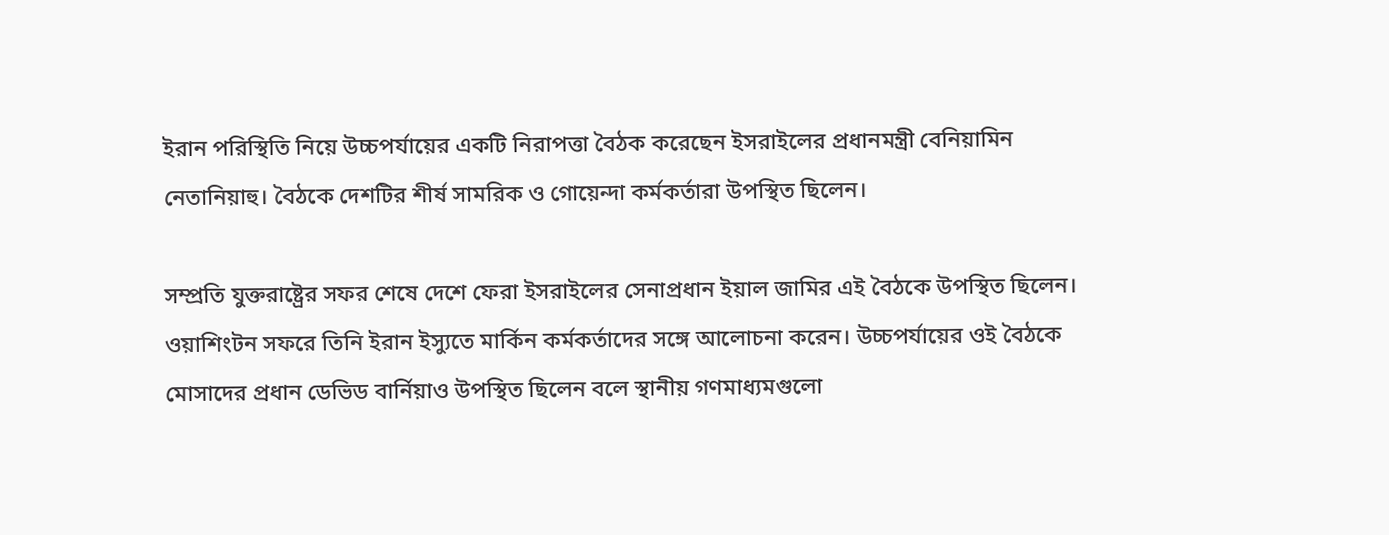ইরান পরিস্থিতি নিয়ে উচ্চপর্যায়ের একটি নিরাপত্তা বৈঠক করেছেন ইসরাইলের প্রধানমন্ত্রী বেনিয়ামিন নেতানিয়াহু। বৈঠকে দেশটির শীর্ষ সামরিক ও গোয়েন্দা কর্মকর্তারা উপস্থিত ছিলেন।

সম্প্রতি যুক্তরাষ্ট্রের সফর শেষে দেশে ফেরা ইসরাইলের সেনাপ্রধান ইয়াল জামির এই বৈঠকে উপস্থিত ছিলেন। ওয়াশিংটন সফরে তিনি ইরান ইস্যুতে মার্কিন কর্মকর্তাদের সঙ্গে আলোচনা করেন। উচ্চপর্যায়ের ওই বৈঠকে মোসাদের প্রধান ডেভিড বার্নিয়াও উপস্থিত ছিলেন বলে স্থানীয় গণমাধ্যমগুলো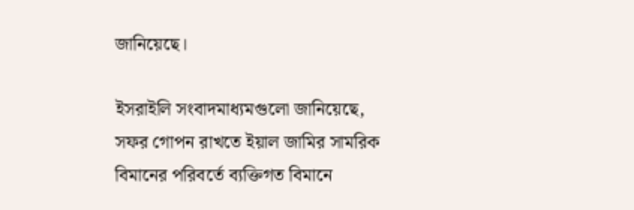জানিয়েছে।

ইসরাইলি সংবাদমাধ্যমগুলো জানিয়েছে, সফর গোপন রাখতে ইয়াল জামির সামরিক বিমানের পরিবর্তে ব্যক্তিগত বিমানে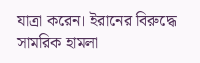যাত্রা করেন। ইরানের বিরুদ্ধে সামরিক হামলা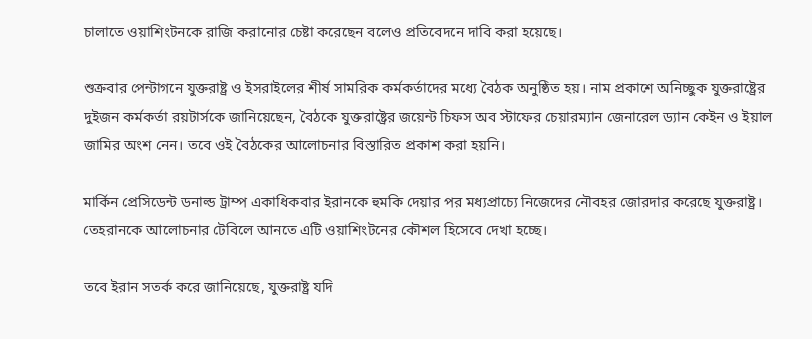চালাতে ওয়াশিংটনকে রাজি করানোর চেষ্টা করেছেন বলেও প্রতিবেদনে দাবি করা হয়েছে।

শুক্রবার পেন্টাগনে যুক্তরাষ্ট্র ও ইসরাইলের শীর্ষ সামরিক কর্মকর্তাদের মধ্যে বৈঠক অনুষ্ঠিত হয়। নাম প্রকাশে অনিচ্ছুক যুক্তরাষ্ট্রের দুইজন কর্মকর্তা রয়টার্সকে জানিয়েছেন, বৈঠকে যুক্তরাষ্ট্রের জয়েন্ট চিফস অব স্টাফের চেয়ারম্যান জেনারেল ড্যান কেইন ও ইয়াল জামির অংশ নেন। তবে ওই বৈঠকের আলোচনার বিস্তারিত প্রকাশ করা হয়নি।

মার্কিন প্রেসিডেন্ট ডনাল্ড ট্রাম্প একাধিকবার ইরানকে হুমকি দেয়ার পর মধ্যপ্রাচ্যে নিজেদের নৌবহর জোরদার করেছে যুক্তরাষ্ট্র। তেহরানকে আলোচনার টেবিলে আনতে এটি ওয়াশিংটনের কৌশল হিসেবে দেখা হচ্ছে।

তবে ইরান সতর্ক করে জানিয়েছে, যুক্তরাষ্ট্র যদি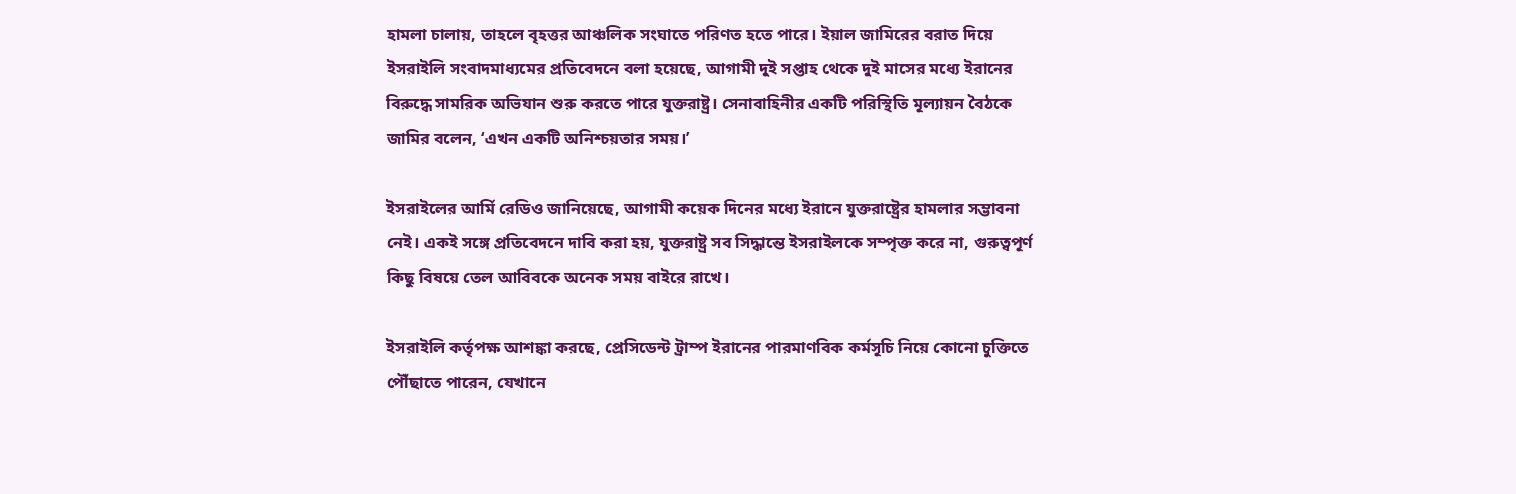হামলা চালায়, তাহলে বৃহত্তর আঞ্চলিক সংঘাতে পরিণত হতে পারে। ইয়াল জামিরের বরাত দিয়ে ইসরাইলি সংবাদমাধ্যমের প্রতিবেদনে বলা হয়েছে, আগামী দুই সপ্তাহ থেকে দুই মাসের মধ্যে ইরানের বিরুদ্ধে সামরিক অভিযান শুরু করতে পারে যুক্তরাষ্ট্র। সেনাবাহিনীর একটি পরিস্থিতি মূল্যায়ন বৈঠকে জামির বলেন, ‘এখন একটি অনিশ্চয়তার সময়।’

ইসরাইলের আর্মি রেডিও জানিয়েছে, আগামী কয়েক দিনের মধ্যে ইরানে যুক্তরাষ্ট্রের হামলার সম্ভাবনা নেই। একই সঙ্গে প্রতিবেদনে দাবি করা হয়, যুক্তরাষ্ট্র সব সিদ্ধান্তে ইসরাইলকে সম্পৃক্ত করে না, গুরুত্বপূর্ণ কিছু বিষয়ে তেল আবিবকে অনেক সময় বাইরে রাখে।

ইসরাইলি কর্তৃপক্ষ আশঙ্কা করছে, প্রেসিডেন্ট ট্রাম্প ইরানের পারমাণবিক কর্মসূচি নিয়ে কোনো চুক্তিতে পৌঁছাতে পারেন, যেখানে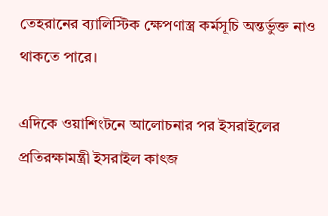তেহরানের ব্যালিস্টিক ক্ষেপণাস্ত্র কর্মসূচি অন্তর্ভুক্ত নাও থাকতে পারে।

এদিকে ওয়াশিংটনে আলোচনার পর ইসরাইলের প্রতিরক্ষামন্ত্রী ইসরাইল কাৎজ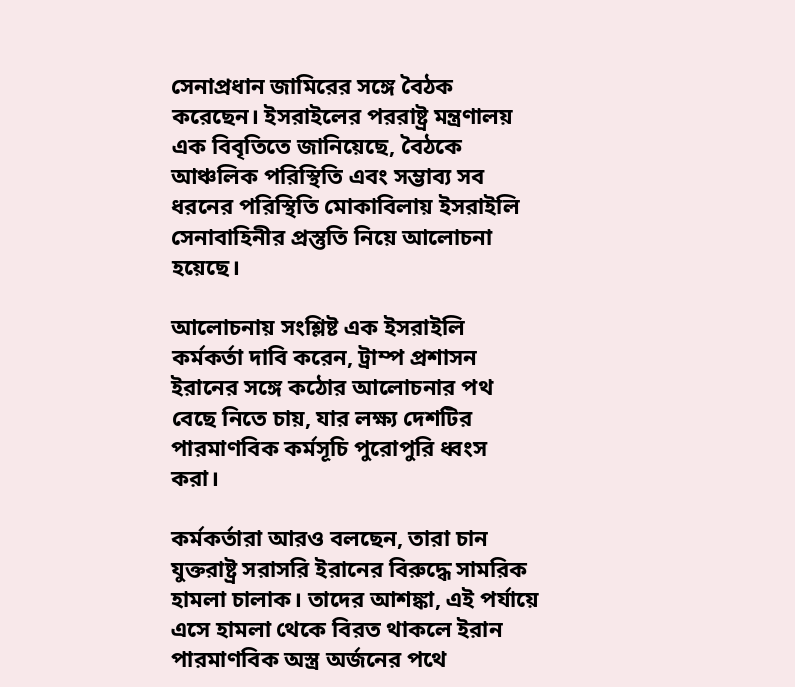সেনাপ্রধান জামিরের সঙ্গে বৈঠক করেছেন। ইসরাইলের পররাষ্ট্র মন্ত্রণালয় এক বিবৃতিতে জানিয়েছে, বৈঠকে আঞ্চলিক পরিস্থিতি এবং সম্ভাব্য সব ধরনের পরিস্থিতি মোকাবিলায় ইসরাইলি সেনাবাহিনীর প্রস্তুতি নিয়ে আলোচনা হয়েছে।

আলোচনায় সংশ্লিষ্ট এক ইসরাইলি কর্মকর্তা দাবি করেন, ট্রাম্প প্রশাসন ইরানের সঙ্গে কঠোর আলোচনার পথ বেছে নিতে চায়, যার লক্ষ্য দেশটির পারমাণবিক কর্মসূচি পুরোপুরি ধ্বংস করা।

কর্মকর্তারা আরও বলছেন, তারা চান যুক্তরাষ্ট্র সরাসরি ইরানের বিরুদ্ধে সামরিক হামলা চালাক। তাদের আশঙ্কা, এই পর্যায়ে এসে হামলা থেকে বিরত থাকলে ইরান পারমাণবিক অস্ত্র অর্জনের পথে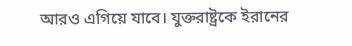আরও এগিয়ে যাবে। যুক্তরাষ্ট্রকে ইরানের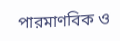পারমাণবিক ও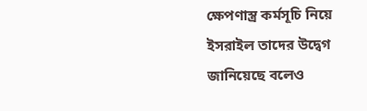ক্ষেপণাস্ত্র কর্মসূচি নিয়ে ইসরাইল তাদের উদ্বেগ জানিয়েছে বলেও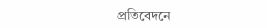প্রতিবেদনে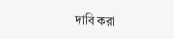দাবি করা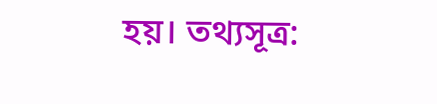হয়। তথ্যসূত্র: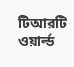টিআরটি ওয়ার্ল্ড